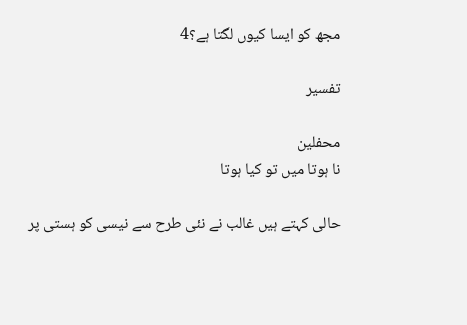مجھ کو ایسا کیوں لگتا ہے؟4

تفسیر

محفلین
نا ہوتا میں تو کیا ہوتا

حالی کہتے ہیں غالب نے نئی طرح سے نیسی کو ہستی پر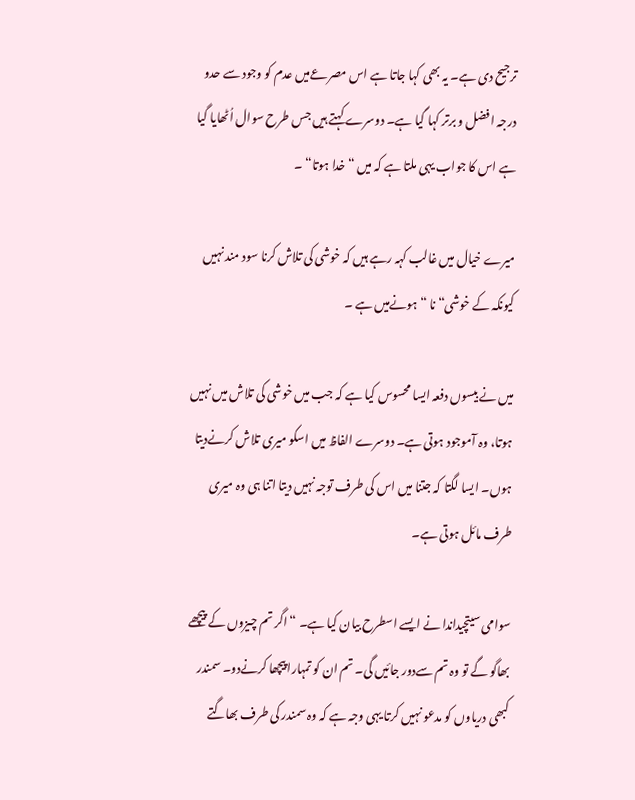ترجیح دی ہے۔ یہ بھی کہا جاتا ہے اس مصرعےمیں عدم کو وجود سے حدو درجہ افضل و برتر کہا گیا ہے۔ دوسرے کہتے ہیں جس طرح سوال اُٹھایا گیا ہے اس کا جواب یہی ملتا ہے کہ میں “ خدا ہوتا“ ۔

میرے خیال میں غالب کہہ رہے ہیں کہ خوشی کی تلاش کرنا سود مند نہیں کیونکہ کے خوشی“ نا “ ہونےمیں ہے ۔

میں نے بیسوں دفعہ ایسا محسوس کیا ہے کہ جب میں خوشی کی تلاش میں نہیں ہوتا، وہ آموجود ہوتی ہے۔ دوسرے الفاظ میں اسکو میری تلاش کرنےدیتا ہوں۔ ایسا لگتا کہ جتنا میں اس کی طرف توجہ نہیں دیتا اتنا ہی وہ میری طرف مائل ہوتی ہے۔

سوامی سیتچیداندا نے ایسے اسطرح بیان کیا ہے۔ “ اگر تم چیزوں کے پیچھے بھاگو گے تو وہ تم سےدور جائیں گی۔ تم ان کو تمہارا پیچھا کرنےدو۔ سمندر کبھی دریاوں کو مدعو نہیں کرتا یہی وجہ ہے کہ وہ سمندر کی طرف بھاگتے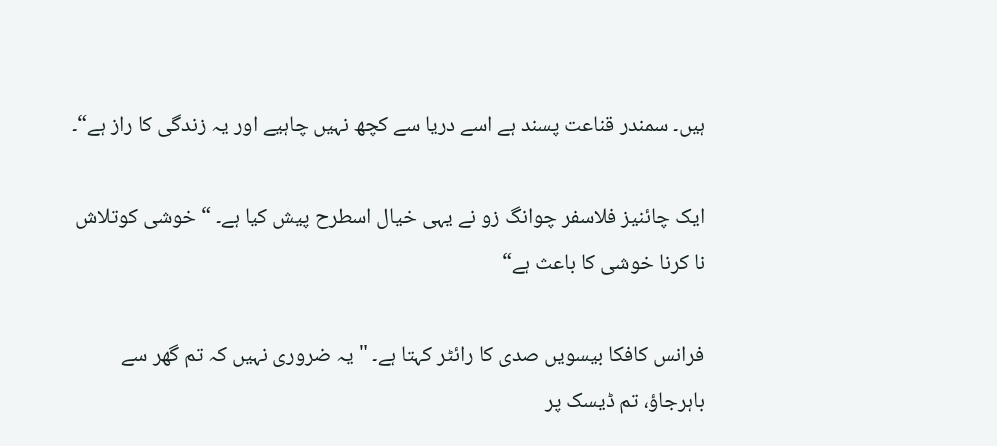ہیں۔ سمندر قناعت پسند ہے اسے دریا سے کچھ نہیں چاہیے اور یہ زندگی کا راز ہے“۔

ایک چائنیز فلاسفر چوانگ زو نے یہی خیال اسطرح پیش کیا ہے۔ “ خوشی کوتلاش نا کرنا خوشی کا باعث ہے“

فرانس کافکا بیسویں صدی کا رائٹر کہتا ہے۔ " یہ ضروری نہیں کہ تم گھر سے باہرجاؤ، تم ڈیسک پر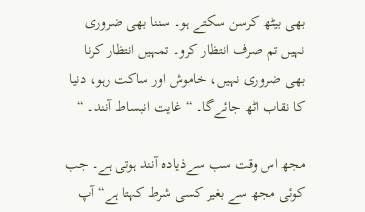بھی بیٹھ کرسن سکتے ہو۔ سننا بھی ضروری نہیں تم صرف انتظار کرو۔ تمہیں انتظار کرنا بھی ضروری نہیں، خاموش اور ساکت رہو، دنیا کا نقاب اٹھ جائےگا۔ “غایت انبساط آنند۔ “

مجھ اس وقت سب سےذیادہ آنند ہوتی ہے۔ جب کوئی مجھ سے بغیر کسی شرط کہتا ہے“ آپ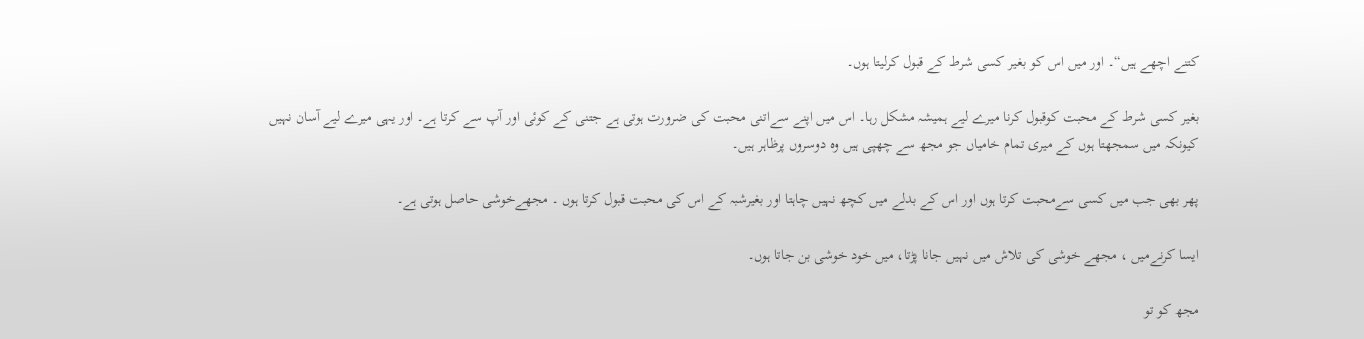کتنے اچھے ہیں“۔ اور میں اس کو بغیر کسی شرط کے قبول کرلیتا ہوں۔

بغیر کسی شرط کے محبت کوقبول کرنا میرے لیے ہمیشہ مشکل رہا۔ اس میں اپنے سےاتنی محبت کی ضرورت ہوتی ہے جتنی کے کوئی اور آپ سے کرتا ہے۔ اور یہی میرے لیے آسان نہیں کیونکہ میں سمجھتا ہوں کے میری تمام خامیاں جو مجھ سے چھپی ہیں وہ دوسروں پرظاہر ہیں۔

پھر بھی جب میں کسی سےمحبت کرتا ہوں اور اس کے بدلے میں کچھ نہیں چاہتا اور بغیرشبہ کے اس کی محبت قبول کرتا ہوں ۔ مجھےخوشی حاصل ہوتی ہے۔

ایسا کرنےمیں ، مجھے خوشی کی تلاش میں نہیں جانا پڑتا، میں خود خوشی بن جاتا ہوں۔

مجھ کو تو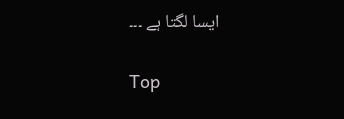ایسا لگتا ہے ۔۔۔

Top